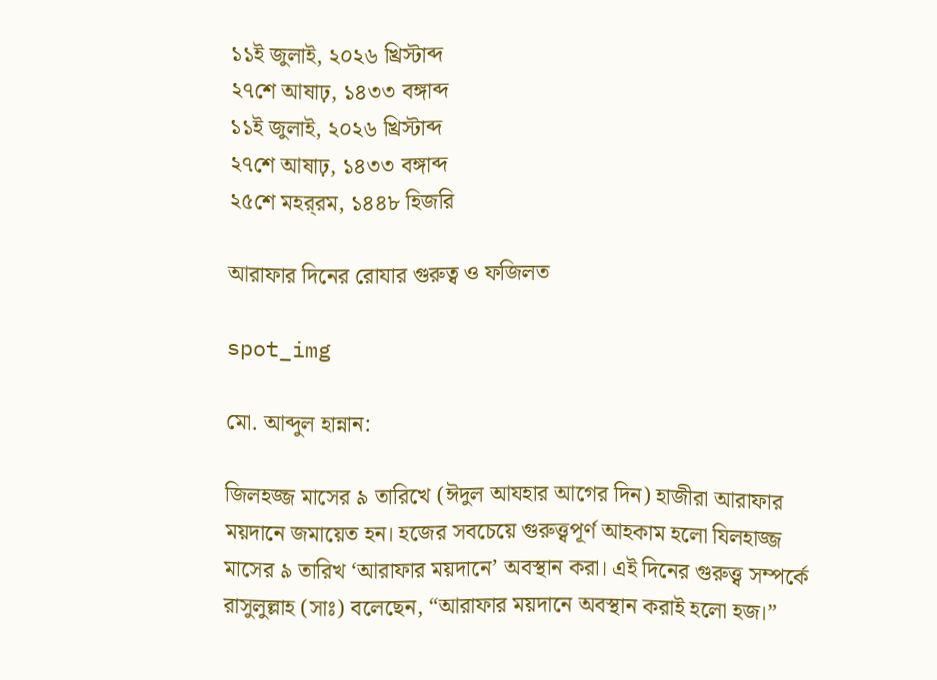১১ই জুলাই, ২০২৬ খ্রিস্টাব্দ
২৭শে আষাঢ়, ১৪৩৩ বঙ্গাব্দ
১১ই জুলাই, ২০২৬ খ্রিস্টাব্দ
২৭শে আষাঢ়, ১৪৩৩ বঙ্গাব্দ
২৫শে মহর্‌রম, ১৪৪৮ হিজরি

আরাফার দিনের রোযার গুরুত্ব ও ফজিলত

spot_img

মো. আব্দুল হান্নান:

জিলহজ্জ মাসের ৯ তারিখে (ঈদুল আযহার আগের দিন) হাজীরা আরাফার ময়দানে জমায়েত হন। হজের সবচেয়ে গুরুত্ত্বপূর্ণ আহকাম হলো যিলহাজ্জ মাসের ৯ তারিখ ‘আরাফার ময়দানে’ অবস্থান করা। এই দিনের গুরুত্ত্ব সম্পর্কে রাসুলুল্লাহ (সাঃ) বলেছেন, “আরাফার ময়দানে অবস্থান করাই হলো হজ।”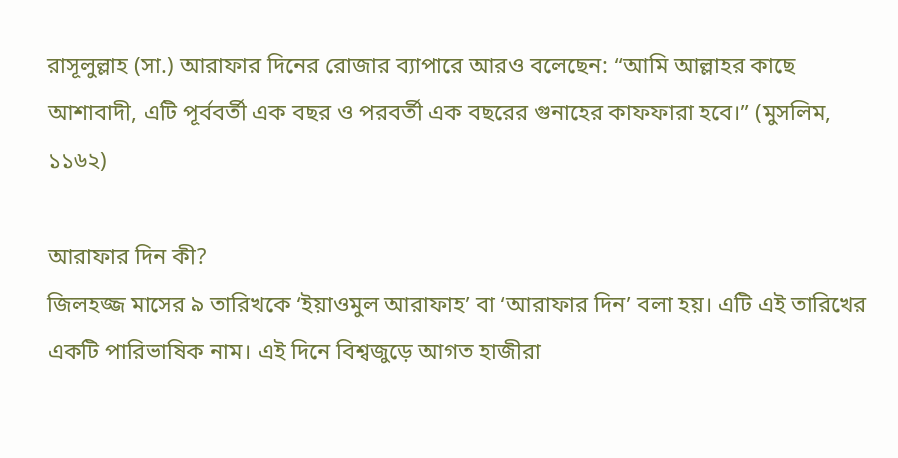রাসূলুল্লাহ (সা.) আরাফার দিনের রোজার ব্যাপারে আরও বলেছেন: “আমি আল্লাহর কাছে আশাবাদী, এটি পূর্ববর্তী এক বছর ও পরবর্তী এক বছরের গুনাহের কাফফারা হবে।” (মুসলিম, ১১৬২)

আরাফার দিন কী?
জিলহজ্জ মাসের ৯ তারিখকে ‘ইয়াওমুল আরাফাহ’ বা ‘আরাফার দিন’ বলা হয়। এটি এই তারিখের একটি পারিভাষিক নাম। এই দিনে বিশ্বজুড়ে আগত হাজীরা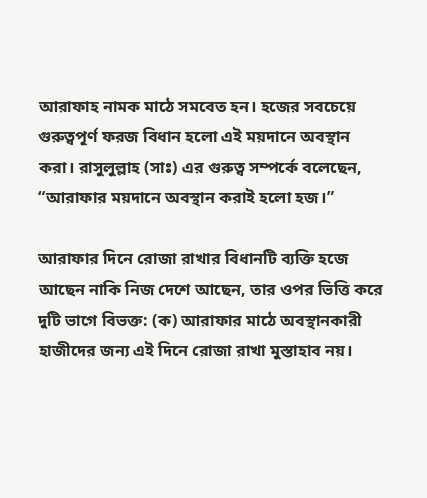আরাফাহ নামক মাঠে সমবেত হন। হজের সবচেয়ে গুরুত্বপূর্ণ ফরজ বিধান হলো এই ময়দানে অবস্থান করা। রাসুলুল্লাহ (সাঃ) এর গুরুত্ব সম্পর্কে বলেছেন, “আরাফার ময়দানে অবস্থান করাই হলো হজ।”

আরাফার দিনে রোজা রাখার বিধানটি ব্যক্তি হজে আছেন নাকি নিজ দেশে আছেন, তার ওপর ভিত্তি করে দুটি ভাগে বিভক্ত: (ক) আরাফার মাঠে অবস্থানকারী হাজীদের জন্য এই দিনে রোজা রাখা মুস্তাহাব নয়।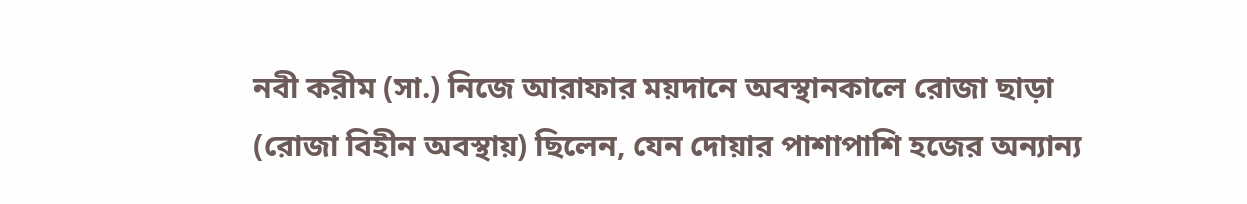নবী করীম (সা.) নিজে আরাফার ময়দানে অবস্থানকালে রোজা ছাড়া (রোজা বিহীন অবস্থায়) ছিলেন, যেন দোয়ার পাশাপাশি হজের অন্যান্য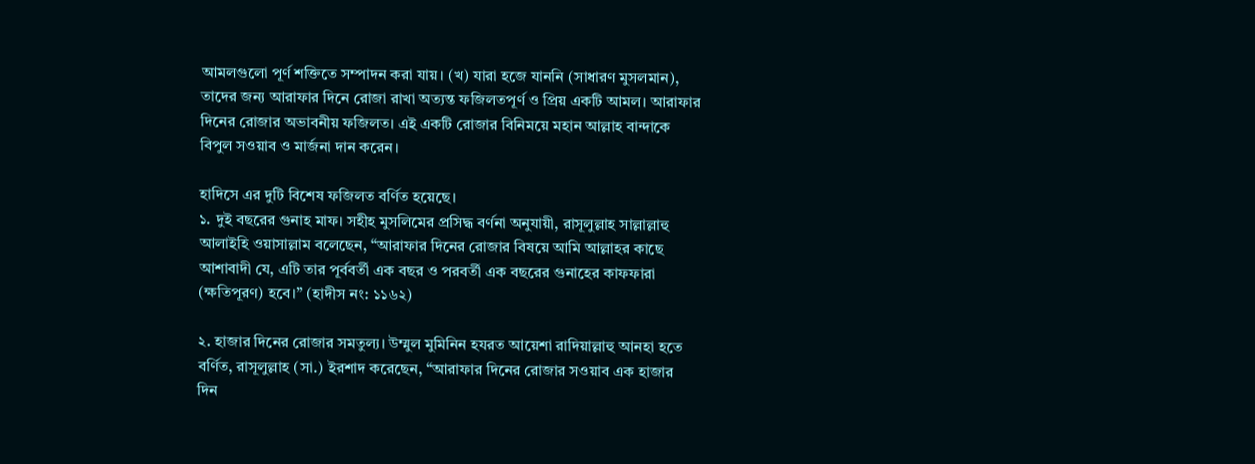আমলগুলো পূর্ণ শক্তিতে সম্পাদন করা যায়। (খ) যারা হজে যাননি (সাধারণ মুসলমান), তাদের জন্য আরাফার দিনে রোজা রাখা অত্যন্ত ফজিলতপূর্ণ ও প্রিয় একটি আমল। আরাফার দিনের রোজার অভাবনীয় ফজিলত। এই একটি রোজার বিনিময়ে মহান আল্লাহ বান্দাকে বিপুল সওয়াব ও মার্জনা দান করেন।

হাদিসে এর দুটি বিশেষ ফজিলত বর্ণিত হয়েছে।
১. দুই বছরের গুনাহ মাফ। সহীহ মুসলিমের প্রসিদ্ধ বর্ণনা অনুযায়ী, রাসূলুল্লাহ সাল্লাল্লাহু আলাইহি ওয়াসাল্লাম বলেছেন, “আরাফার দিনের রোজার বিষয়ে আমি আল্লাহর কাছে আশাবাদী যে, এটি তার পূর্ববর্তী এক বছর ও পরবর্তী এক বছরের গুনাহের কাফফারা (ক্ষতিপূরণ) হবে।” (হাদীস নং: ১১৬২)

২. হাজার দিনের রোজার সমতুল্য। উম্মুল মুমিনিন হযরত আয়েশা রাদিয়াল্লাহু আনহা হতে বর্ণিত, রাসূলুল্লাহ (সা.) ইরশাদ করেছেন, “আরাফার দিনের রোজার সওয়াব এক হাজার দিন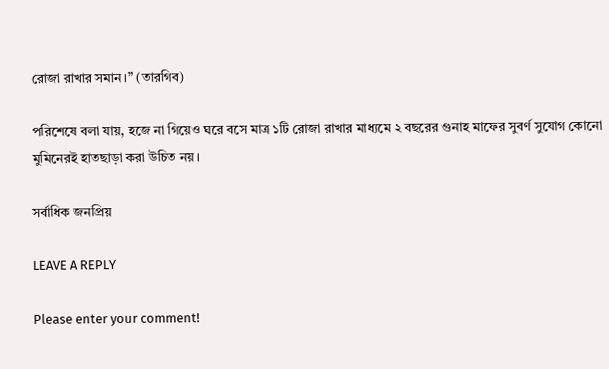রোজা রাখার সমান।” (তারগিব)

পরিশেষে বলা যায়, হজে না গিয়েও ঘরে বসে মাত্র ১টি রোজা রাখার মাধ্যমে ২ বছরের গুনাহ মাফের সুবর্ণ সুযোগ কোনো মুমিনেরই হাতছাড়া করা উচিত নয়।

সর্বাধিক জনপ্রিয়

LEAVE A REPLY

Please enter your comment!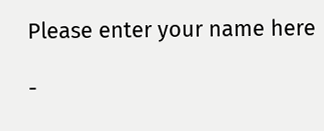Please enter your name here

-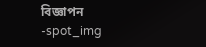বিজ্ঞাপন -spot_img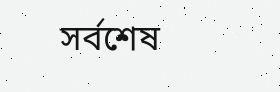সর্বশেষ